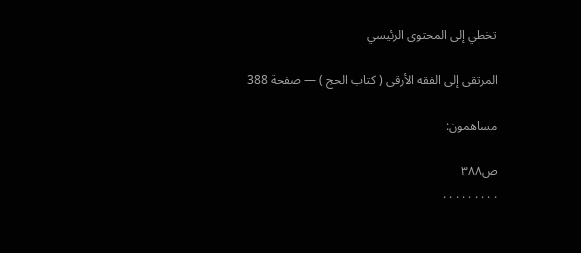تخطي إلى المحتوى الرئيسي

المرتقى إلى الفقه الأرقى ( كتاب الحج ) — صفحة 388

مساهمون:

ص٣٨٨
. . . . . . . . .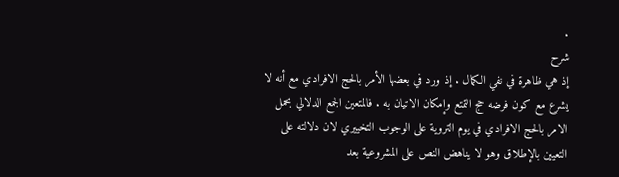.
شرح
إذ هي ظاهرة في نفي الكمال . إذ ورد في بعضها الأمر بالحج الافرادي مع أنه لا يشرع مع كون فرضه حج التمتع وإمكان الاتيان به . فالمتعين الجمع الدلالي بحمل الامر بالحج الافرادي في يوم التروية على الوجوب التخييري لان دلالته على التعيين بالإطلاق وهو لا يناهض النص على المشروعية بعد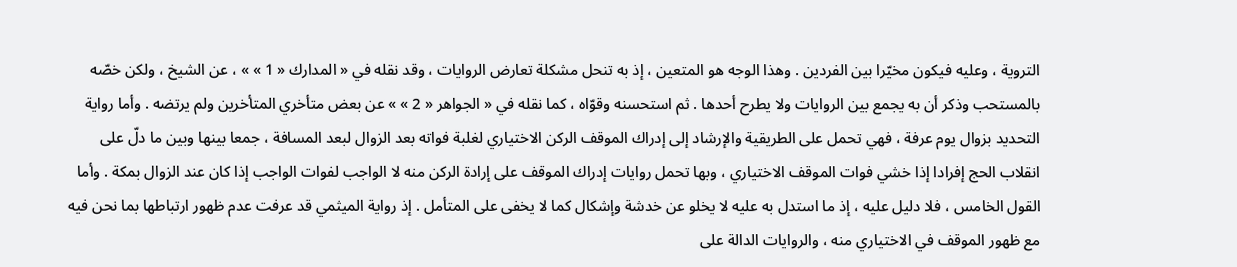التروية ، وعليه فيكون مخيّرا بين الفردين . وهذا الوجه هو المتعين ، إذ به تنحل مشكلة تعارض الروايات ، وقد نقله في « المدارك « 1 » » ، عن الشيخ ، ولكن خصّه بالمستحب وذكر أن به يجمع بين الروايات ولا يطرح أحدها . ثم استحسنه وقوّاه ، كما نقله في « الجواهر « 2 » » عن بعض متأخري المتأخرين ولم يرتضه . وأما رواية التحديد بزوال يوم عرفة ، فهي تحمل على الطريقية والإرشاد إلى إدراك الموقف الركن الاختياري لغلبة فواته بعد الزوال لبعد المسافة ، جمعا بينها وبين ما دلّ على انقلاب الحج إفرادا إذا خشي فوات الموقف الاختياري ، وبها تحمل روايات إدراك الموقف على إرادة الركن منه لا الواجب لفوات الواجب إذا كان عند الزوال بمكة . وأما القول الخامس ، فلا دليل عليه ، إذ ما استدل به عليه لا يخلو عن خدشة وإشكال كما لا يخفى على المتأمل . إذ رواية الميثمي قد عرفت عدم ظهور ارتباطها بما نحن فيه مع ظهور الموقف في الاختياري منه ، والروايات الدالة على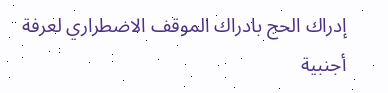إدراك الحج بادراك الموقف الاضطراري لعرفة أجنبية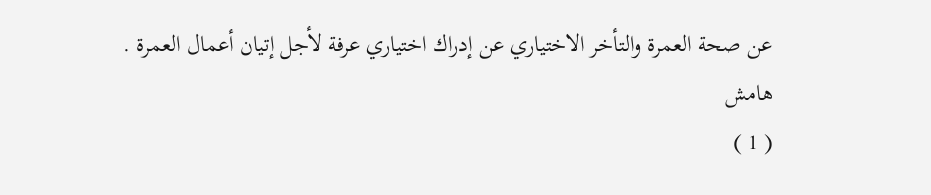عن صحة العمرة والتأخر الاختياري عن إدراك اختياري عرفة لأجل إتيان أعمال العمرة .
هامش
( 1 )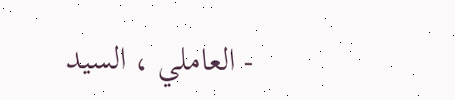- العاملي ، السيد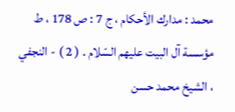محمد : مدارك الأحكام ، ج 7 : ص 178 ، ط مؤسسة آل البيت عليهم السّلام . ( 2 ) - النجفي ، الشيخ محمد حسن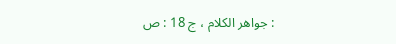: جواهر الكلام ، ج 18 : ص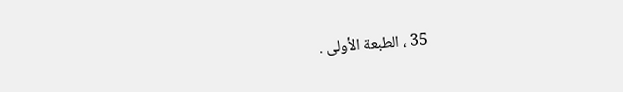35 ، الطبعة الأولى .